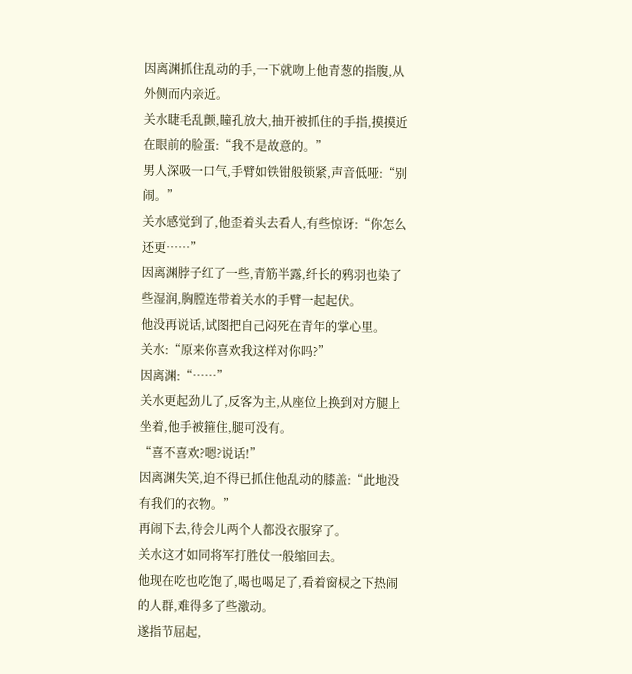因离渊抓住乱动的手,一下就吻上他青葱的指腹,从外侧而内亲近。
关水睫毛乱颤,瞳孔放大,抽开被抓住的手指,摸摸近在眼前的脸蛋:“我不是故意的。”
男人深吸一口气,手臂如铁钳般锁紧,声音低哑:“别闹。”
关水感觉到了,他歪着头去看人,有些惊讶:“你怎么还更……”
因离渊脖子红了一些,青筋半露,纤长的鸦羽也染了些湿润,胸膛连带着关水的手臂一起起伏。
他没再说话,试图把自己闷死在青年的掌心里。
关水:“原来你喜欢我这样对你吗?”
因离渊:“……”
关水更起劲儿了,反客为主,从座位上换到对方腿上坐着,他手被箍住,腿可没有。
“喜不喜欢?嗯?说话!”
因离渊失笑,迫不得已抓住他乱动的膝盖:“此地没有我们的衣物。”
再闹下去,待会儿两个人都没衣服穿了。
关水这才如同将军打胜仗一般缩回去。
他现在吃也吃饱了,喝也喝足了,看着窗棂之下热闹的人群,难得多了些激动。
遂指节屈起,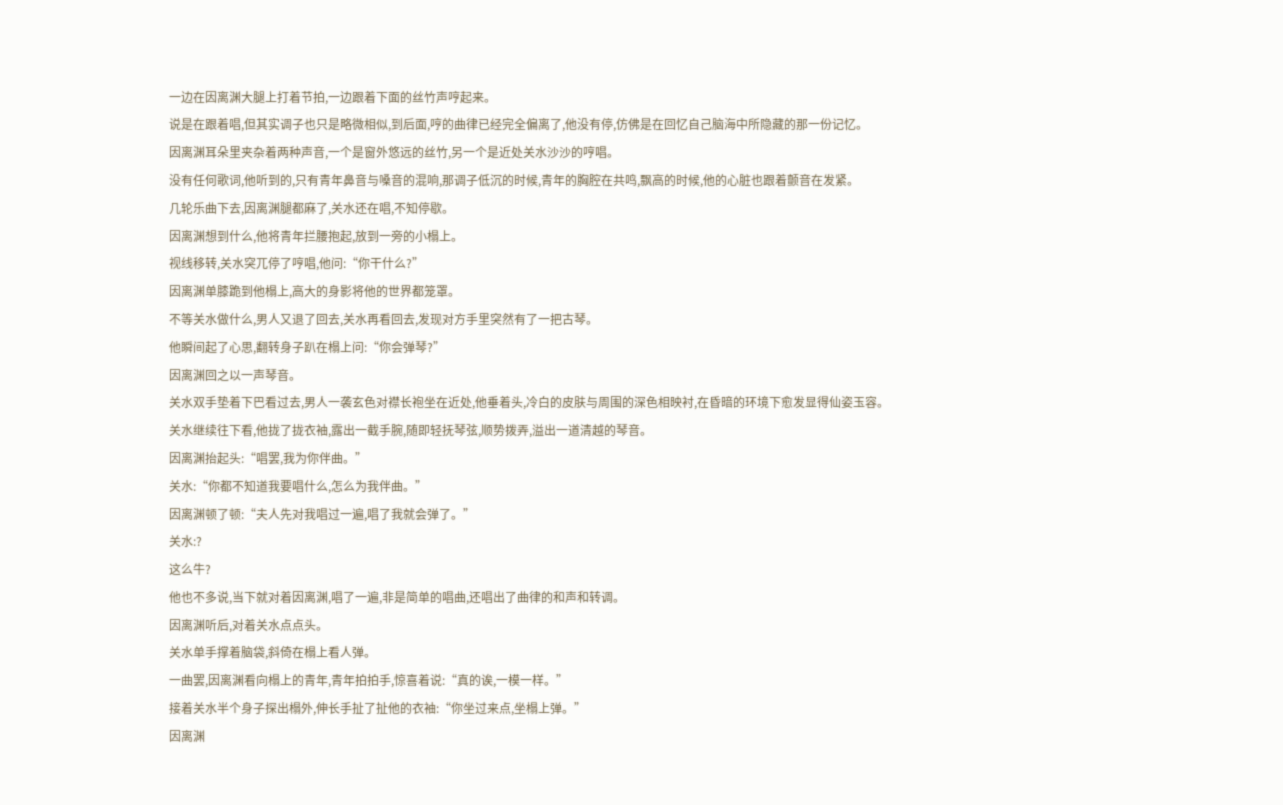一边在因离渊大腿上打着节拍,一边跟着下面的丝竹声哼起来。
说是在跟着唱,但其实调子也只是略微相似,到后面,哼的曲律已经完全偏离了,他没有停,仿佛是在回忆自己脑海中所隐藏的那一份记忆。
因离渊耳朵里夹杂着两种声音,一个是窗外悠远的丝竹,另一个是近处关水沙沙的哼唱。
没有任何歌词,他听到的,只有青年鼻音与嗓音的混响,那调子低沉的时候,青年的胸腔在共鸣,飘高的时候,他的心脏也跟着颤音在发紧。
几轮乐曲下去,因离渊腿都麻了,关水还在唱,不知停歇。
因离渊想到什么,他将青年拦腰抱起,放到一旁的小榻上。
视线移转,关水突兀停了哼唱,他问:“你干什么?”
因离渊单膝跪到他榻上,高大的身影将他的世界都笼罩。
不等关水做什么,男人又退了回去,关水再看回去,发现对方手里突然有了一把古琴。
他瞬间起了心思,翻转身子趴在榻上问:“你会弹琴?”
因离渊回之以一声琴音。
关水双手垫着下巴看过去,男人一袭玄色对襟长袍坐在近处,他垂着头,冷白的皮肤与周围的深色相映衬,在昏暗的环境下愈发显得仙姿玉容。
关水继续往下看,他拢了拢衣袖,露出一截手腕,随即轻抚琴弦,顺势拨弄,溢出一道清越的琴音。
因离渊抬起头:“唱罢,我为你伴曲。”
关水:“你都不知道我要唱什么,怎么为我伴曲。”
因离渊顿了顿:“夫人先对我唱过一遍,唱了我就会弹了。”
关水:?
这么牛?
他也不多说,当下就对着因离渊,唱了一遍,非是简单的唱曲,还唱出了曲律的和声和转调。
因离渊听后,对着关水点点头。
关水单手撑着脑袋,斜倚在榻上看人弹。
一曲罢,因离渊看向榻上的青年,青年拍拍手,惊喜着说:“真的诶,一模一样。”
接着关水半个身子探出榻外,伸长手扯了扯他的衣袖:“你坐过来点,坐榻上弹。”
因离渊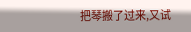把琴搬了过来,又试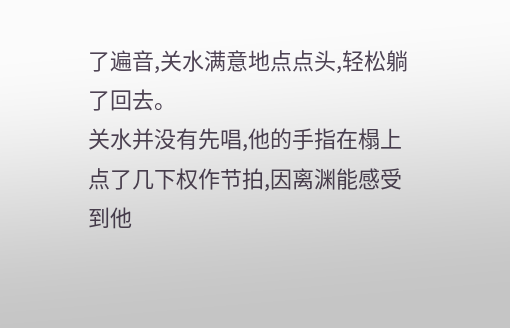了遍音,关水满意地点点头,轻松躺了回去。
关水并没有先唱,他的手指在榻上点了几下权作节拍,因离渊能感受到他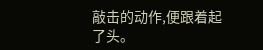敲击的动作,便跟着起了头。